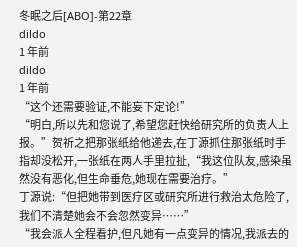冬眠之后[ABO]-第22章
dildo
1 年前
dildo
1 年前
“这个还需要验证,不能妄下定论!”
“明白,所以先和您说了,希望您赶快给研究所的负责人上报。”贺祈之把那张纸给他递去,在丁源抓住那张纸时手指却没松开,一张纸在两人手里拉扯,“我这位队友,感染虽然没有恶化,但生命垂危,她现在需要治疗。”
丁源说:“但把她带到医疗区或研究所进行救治太危险了,我们不清楚她会不会忽然变异……”
“我会派人全程看护,但凡她有一点变异的情况,我派去的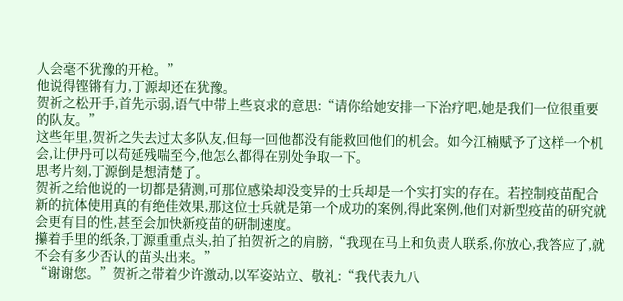人会毫不犹豫的开枪。”
他说得铿锵有力,丁源却还在犹豫。
贺祈之松开手,首先示弱,语气中带上些哀求的意思:“请你给她安排一下治疗吧,她是我们一位很重要的队友。”
这些年里,贺祈之失去过太多队友,但每一回他都没有能救回他们的机会。如今江楠赋予了这样一个机会,让伊丹可以苟延残喘至今,他怎么都得在别处争取一下。
思考片刻,丁源倒是想清楚了。
贺祈之给他说的一切都是猜测,可那位感染却没变异的士兵却是一个实打实的存在。若控制疫苗配合新的抗体使用真的有绝佳效果,那这位士兵就是第一个成功的案例,得此案例,他们对新型疫苗的研究就会更有目的性,甚至会加快新疫苗的研制速度。
攥着手里的纸条,丁源重重点头,拍了拍贺祈之的肩膀,“我现在马上和负责人联系,你放心,我答应了,就不会有多少否认的苗头出来。”
“谢谢您。”贺祈之带着少许激动,以军姿站立、敬礼:“我代表九八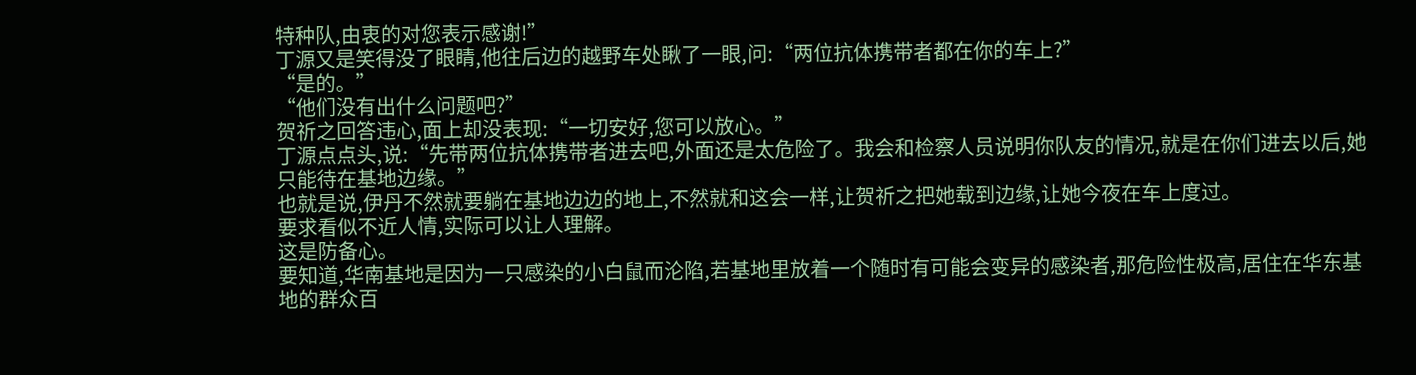特种队,由衷的对您表示感谢!”
丁源又是笑得没了眼睛,他往后边的越野车处瞅了一眼,问:“两位抗体携带者都在你的车上?”
“是的。”
“他们没有出什么问题吧?”
贺祈之回答违心,面上却没表现:“一切安好,您可以放心。”
丁源点点头,说:“先带两位抗体携带者进去吧,外面还是太危险了。我会和检察人员说明你队友的情况,就是在你们进去以后,她只能待在基地边缘。”
也就是说,伊丹不然就要躺在基地边边的地上,不然就和这会一样,让贺祈之把她载到边缘,让她今夜在车上度过。
要求看似不近人情,实际可以让人理解。
这是防备心。
要知道,华南基地是因为一只感染的小白鼠而沦陷,若基地里放着一个随时有可能会变异的感染者,那危险性极高,居住在华东基地的群众百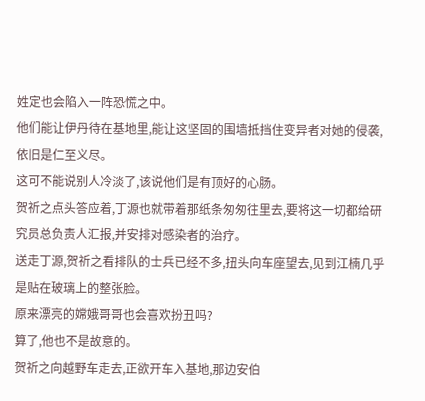姓定也会陷入一阵恐慌之中。
他们能让伊丹待在基地里,能让这坚固的围墙抵挡住变异者对她的侵袭,依旧是仁至义尽。
这可不能说别人冷淡了,该说他们是有顶好的心肠。
贺祈之点头答应着,丁源也就带着那纸条匆匆往里去,要将这一切都给研究员总负责人汇报,并安排对感染者的治疗。
送走丁源,贺祈之看排队的士兵已经不多,扭头向车座望去,见到江楠几乎是贴在玻璃上的整张脸。
原来漂亮的嫦娥哥哥也会喜欢扮丑吗?
算了,他也不是故意的。
贺祈之向越野车走去,正欲开车入基地,那边安伯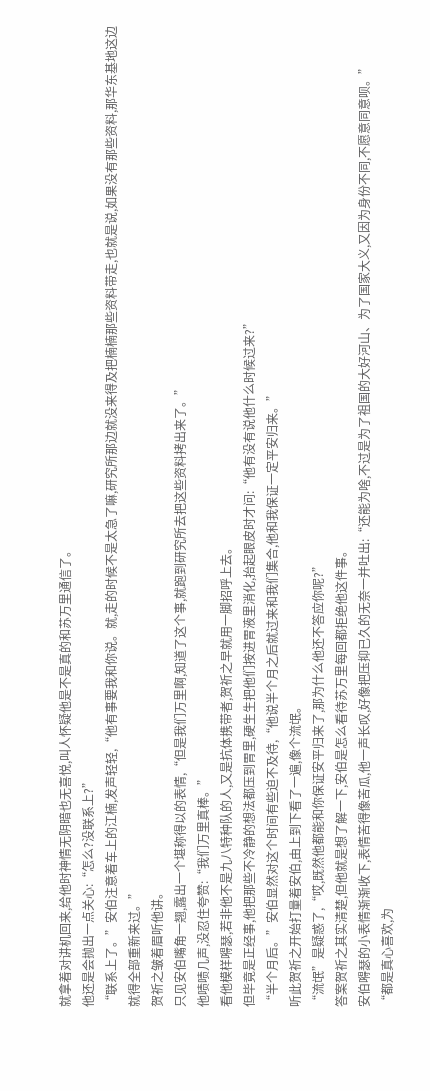就拿着对讲机回来,给他时神情无阴暗也无喜悦,叫人怀疑他是不是真的和苏万里通信了。
他还是会抛出一点关心:“怎么?没联系上?”
“联系上了。”安伯注意着车上的江楠,发声轻轻,“他有事要我和你说。就,走的时候不是太急了嘛,研究所那边就没来得及把楠楠那些资料带走,也就是说,如果没有那些资料,那华东基地这边就得全部重新来过。”
贺祈之皱着眉听他讲。
只见安伯嘴角一翘,露出一个堪称得以的表情,“但是我们万里啊,知道了这个事,就跑到研究所去把这些资料拷出来了。”
他啧啧几声,没忍住夸赞:“我们万里真棒。”
看他模样嘚瑟,若非他不是九八特种队的人,又是抗体携带者,贺祈之早就用一脚招呼上去。
但毕竟是正经事,他把那些不冷静的想法都压到胃里,硬生生把他们按进胃液里消化,抬起眼皮时才问:“他有没有说他什么时候过来?”
“半个月后。”安伯显然对这个时间有些迫不及待,“他说半个月之后就过来和我们集合,他和我保证一定平安归来。”
听此贺祈之开始打量着安伯,由上到下看了一遍,像个流氓。
“流氓”是疑惑了,“哎,既然他都能和你保证安平归来了,那为什么他还不答应你呢?”
答案贺祈之其实清楚,但他就是想了解一下,安伯是怎么看待苏万里每回都拒绝他这件事。
安伯嘚瑟的小表情渐渐收下,表情苦得像苦瓜,他一声长叹,好像把压抑已久的无奈一并吐出:“还能为啥,不过是为了祖国的大好河山、为了国家大义,又因为身份不同,不愿意同意呗。”
“都是真心喜欢,为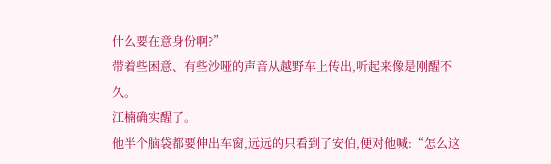什么要在意身份啊?”
带着些困意、有些沙哑的声音从越野车上传出,听起来像是刚醒不久。
江楠确实醒了。
他半个脑袋都要伸出车窗,远远的只看到了安伯,便对他喊:“怎么这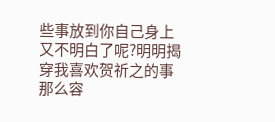些事放到你自己身上又不明白了呢?明明揭穿我喜欢贺祈之的事那么容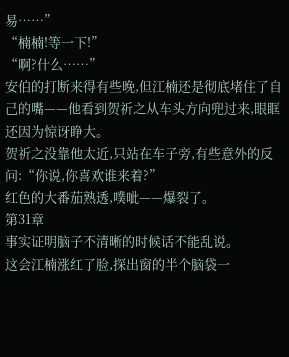易……”
“楠楠!等一下!”
“啊?什么……”
安伯的打断来得有些晚,但江楠还是彻底堵住了自己的嘴——他看到贺祈之从车头方向兜过来,眼眶还因为惊讶睁大。
贺祈之没靠他太近,只站在车子旁,有些意外的反问:“你说,你喜欢谁来着?”
红色的大番茄熟透,噗呲——爆裂了。
第31章
事实证明脑子不清晰的时候话不能乱说。
这会江楠涨红了脸,探出窗的半个脑袋一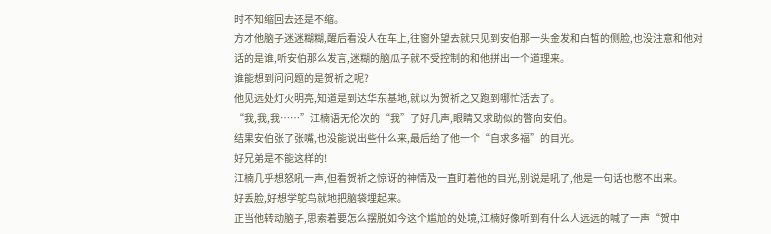时不知缩回去还是不缩。
方才他脑子迷迷糊糊,醒后看没人在车上,往窗外望去就只见到安伯那一头金发和白皙的侧脸,也没注意和他对话的是谁,听安伯那么发言,迷糊的脑瓜子就不受控制的和他拼出一个道理来。
谁能想到问问题的是贺祈之呢?
他见远处灯火明亮,知道是到达华东基地,就以为贺祈之又跑到哪忙活去了。
“我,我,我……”江楠语无伦次的“我”了好几声,眼睛又求助似的瞥向安伯。
结果安伯张了张嘴,也没能说出些什么来,最后给了他一个“自求多福”的目光。
好兄弟是不能这样的!
江楠几乎想怒吼一声,但看贺祈之惊讶的神情及一直盯着他的目光,别说是吼了,他是一句话也憋不出来。
好丢脸,好想学鸵鸟就地把脑袋埋起来。
正当他转动脑子,思索着要怎么摆脱如今这个尴尬的处境,江楠好像听到有什么人远远的喊了一声“贺中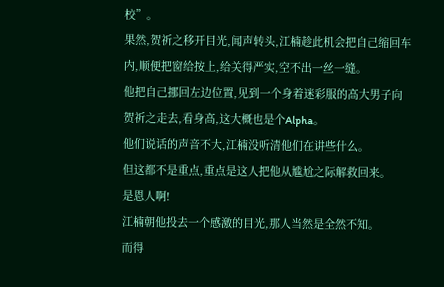校”。
果然,贺祈之移开目光,闻声转头,江楠趁此机会把自己缩回车内,顺便把窗给按上,给关得严实,空不出一丝一缝。
他把自己挪回左边位置,见到一个身着迷彩服的高大男子向贺祈之走去,看身高,这大概也是个Alpha。
他们说话的声音不大,江楠没听清他们在讲些什么。
但这都不是重点,重点是这人把他从尴尬之际解救回来。
是恩人啊!
江楠朝他投去一个感激的目光,那人当然是全然不知。
而得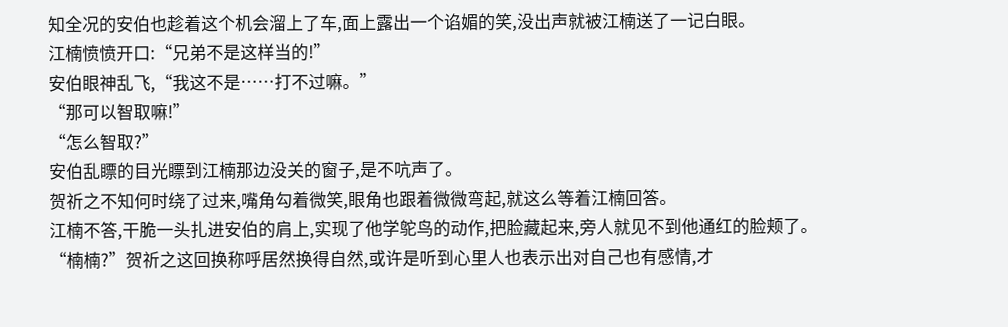知全况的安伯也趁着这个机会溜上了车,面上露出一个谄媚的笑,没出声就被江楠送了一记白眼。
江楠愤愤开口:“兄弟不是这样当的!”
安伯眼神乱飞,“我这不是……打不过嘛。”
“那可以智取嘛!”
“怎么智取?”
安伯乱瞟的目光瞟到江楠那边没关的窗子,是不吭声了。
贺祈之不知何时绕了过来,嘴角勾着微笑,眼角也跟着微微弯起,就这么等着江楠回答。
江楠不答,干脆一头扎进安伯的肩上,实现了他学鸵鸟的动作,把脸藏起来,旁人就见不到他通红的脸颊了。
“楠楠?”贺祈之这回换称呼居然换得自然,或许是听到心里人也表示出对自己也有感情,才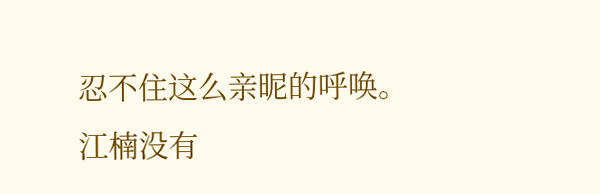忍不住这么亲昵的呼唤。
江楠没有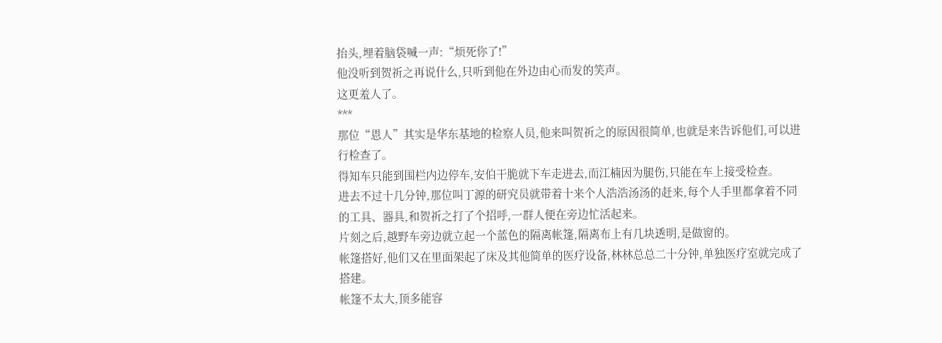抬头,埋着脑袋喊一声:“烦死你了!”
他没听到贺祈之再说什么,只听到他在外边由心而发的笑声。
这更羞人了。
***
那位“恩人”其实是华东基地的检察人员,他来叫贺祈之的原因很简单,也就是来告诉他们,可以进行检查了。
得知车只能到围栏内边停车,安伯干脆就下车走进去,而江楠因为腿伤,只能在车上接受检查。
进去不过十几分钟,那位叫丁源的研究员就带着十来个人浩浩汤汤的赶来,每个人手里都拿着不同的工具、器具,和贺祈之打了个招呼,一群人便在旁边忙活起来。
片刻之后,越野车旁边就立起一个蓝色的隔离帐篷,隔离布上有几块透明,是做窗的。
帐篷搭好,他们又在里面架起了床及其他简单的医疗设备,林林总总二十分钟,单独医疗室就完成了搭建。
帐篷不太大,顶多能容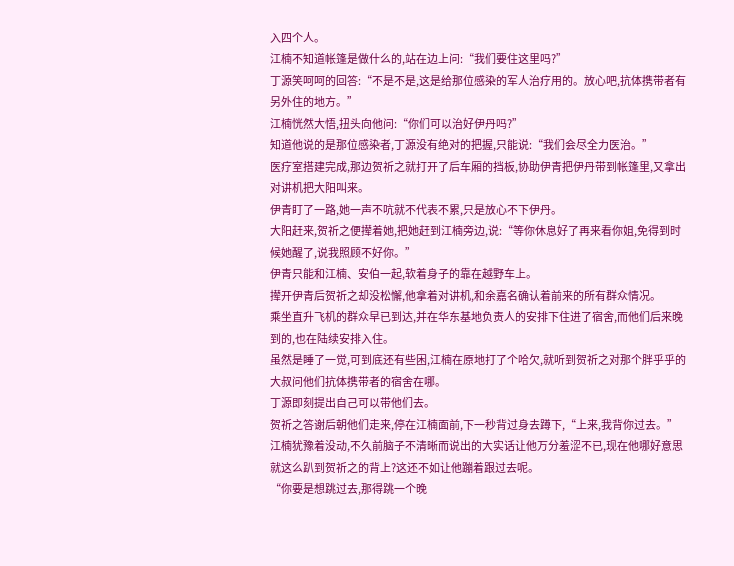入四个人。
江楠不知道帐篷是做什么的,站在边上问:“我们要住这里吗?”
丁源笑呵呵的回答:“不是不是,这是给那位感染的军人治疗用的。放心吧,抗体携带者有另外住的地方。”
江楠恍然大悟,扭头向他问:“你们可以治好伊丹吗?”
知道他说的是那位感染者,丁源没有绝对的把握,只能说:“我们会尽全力医治。”
医疗室搭建完成,那边贺祈之就打开了后车厢的挡板,协助伊青把伊丹带到帐篷里,又拿出对讲机把大阳叫来。
伊青盯了一路,她一声不吭就不代表不累,只是放心不下伊丹。
大阳赶来,贺祈之便撵着她,把她赶到江楠旁边,说:“等你休息好了再来看你姐,免得到时候她醒了,说我照顾不好你。”
伊青只能和江楠、安伯一起,软着身子的靠在越野车上。
撵开伊青后贺祈之却没松懈,他拿着对讲机,和余嘉名确认着前来的所有群众情况。
乘坐直升飞机的群众早已到达,并在华东基地负责人的安排下住进了宿舍,而他们后来晚到的,也在陆续安排入住。
虽然是睡了一觉,可到底还有些困,江楠在原地打了个哈欠,就听到贺祈之对那个胖乎乎的大叔问他们抗体携带者的宿舍在哪。
丁源即刻提出自己可以带他们去。
贺祈之答谢后朝他们走来,停在江楠面前,下一秒背过身去蹲下,“上来,我背你过去。”
江楠犹豫着没动,不久前脑子不清晰而说出的大实话让他万分羞涩不已,现在他哪好意思就这么趴到贺祈之的背上?这还不如让他蹦着跟过去呢。
“你要是想跳过去,那得跳一个晚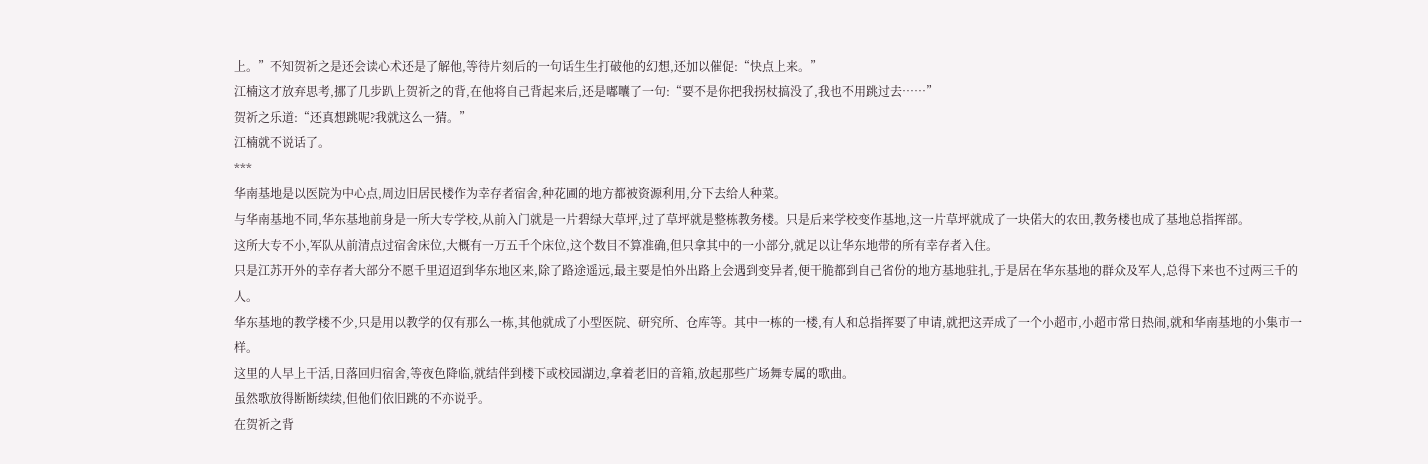上。”不知贺祈之是还会读心术还是了解他,等待片刻后的一句话生生打破他的幻想,还加以催促:“快点上来。”
江楠这才放弃思考,挪了几步趴上贺祈之的背,在他将自己背起来后,还是嘟囔了一句:“要不是你把我拐杖搞没了,我也不用跳过去……”
贺祈之乐道:“还真想跳呢?我就这么一猜。”
江楠就不说话了。
***
华南基地是以医院为中心点,周边旧居民楼作为幸存者宿舍,种花圃的地方都被资源利用,分下去给人种菜。
与华南基地不同,华东基地前身是一所大专学校,从前入门就是一片碧绿大草坪,过了草坪就是整栋教务楼。只是后来学校变作基地,这一片草坪就成了一块偌大的农田,教务楼也成了基地总指挥部。
这所大专不小,军队从前清点过宿舍床位,大概有一万五千个床位,这个数目不算准确,但只拿其中的一小部分,就足以让华东地带的所有幸存者入住。
只是江苏开外的幸存者大部分不愿千里迢迢到华东地区来,除了路途遥远,最主要是怕外出路上会遇到变异者,便干脆都到自己省份的地方基地驻扎,于是居在华东基地的群众及军人,总得下来也不过两三千的人。
华东基地的教学楼不少,只是用以教学的仅有那么一栋,其他就成了小型医院、研究所、仓库等。其中一栋的一楼,有人和总指挥要了申请,就把这弄成了一个小超市,小超市常日热闹,就和华南基地的小集市一样。
这里的人早上干活,日落回归宿舍,等夜色降临,就结伴到楼下或校园湖边,拿着老旧的音箱,放起那些广场舞专属的歌曲。
虽然歌放得断断续续,但他们依旧跳的不亦说乎。
在贺祈之背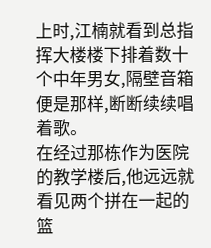上时,江楠就看到总指挥大楼楼下排着数十个中年男女,隔壁音箱便是那样,断断续续唱着歌。
在经过那栋作为医院的教学楼后,他远远就看见两个拼在一起的篮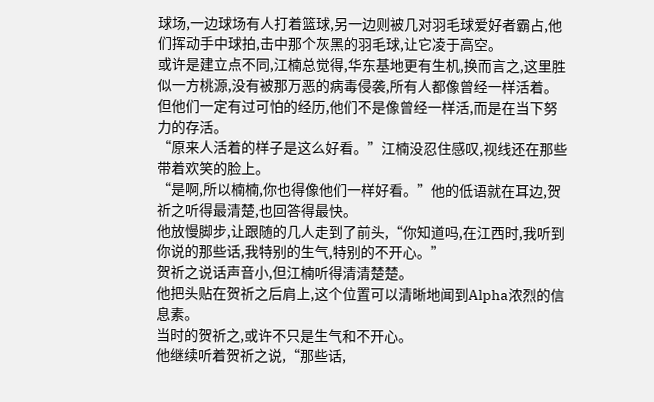球场,一边球场有人打着篮球,另一边则被几对羽毛球爱好者霸占,他们挥动手中球拍,击中那个灰黑的羽毛球,让它凌于高空。
或许是建立点不同,江楠总觉得,华东基地更有生机,换而言之,这里胜似一方桃源,没有被那万恶的病毒侵袭,所有人都像曾经一样活着。
但他们一定有过可怕的经历,他们不是像曾经一样活,而是在当下努力的存活。
“原来人活着的样子是这么好看。”江楠没忍住感叹,视线还在那些带着欢笑的脸上。
“是啊,所以楠楠,你也得像他们一样好看。”他的低语就在耳边,贺祈之听得最清楚,也回答得最快。
他放慢脚步,让跟随的几人走到了前头,“你知道吗,在江西时,我听到你说的那些话,我特别的生气,特别的不开心。”
贺祈之说话声音小,但江楠听得清清楚楚。
他把头贴在贺祈之后肩上,这个位置可以清晰地闻到Alpha浓烈的信息素。
当时的贺祈之,或许不只是生气和不开心。
他继续听着贺祈之说,“那些话,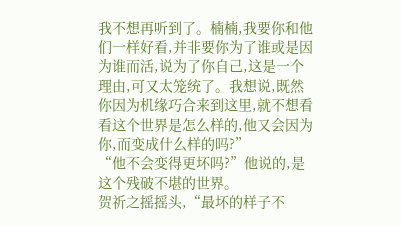我不想再听到了。楠楠,我要你和他们一样好看,并非要你为了谁或是因为谁而活,说为了你自己,这是一个理由,可又太笼统了。我想说,既然你因为机缘巧合来到这里,就不想看看这个世界是怎么样的,他又会因为你,而变成什么样的吗?”
“他不会变得更坏吗?”他说的,是这个残破不堪的世界。
贺祈之摇摇头,“最坏的样子不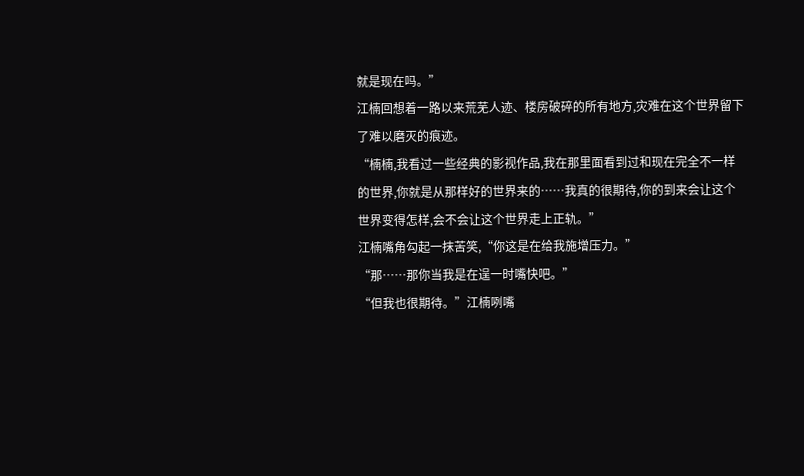就是现在吗。”
江楠回想着一路以来荒芜人迹、楼房破碎的所有地方,灾难在这个世界留下了难以磨灭的痕迹。
“楠楠,我看过一些经典的影视作品,我在那里面看到过和现在完全不一样的世界,你就是从那样好的世界来的……我真的很期待,你的到来会让这个世界变得怎样,会不会让这个世界走上正轨。”
江楠嘴角勾起一抹苦笑,“你这是在给我施增压力。”
“那……那你当我是在逞一时嘴快吧。”
“但我也很期待。”江楠咧嘴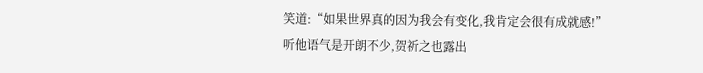笑道:“如果世界真的因为我会有变化,我肯定会很有成就感!”
听他语气是开朗不少,贺祈之也露出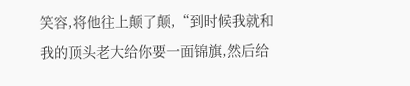笑容,将他往上颠了颠,“到时候我就和我的顶头老大给你要一面锦旗,然后给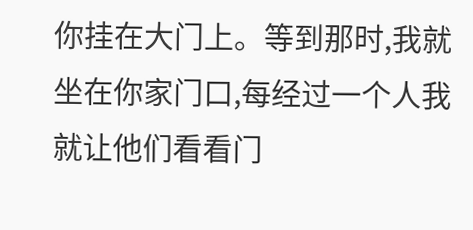你挂在大门上。等到那时,我就坐在你家门口,每经过一个人我就让他们看看门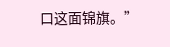口这面锦旗。”